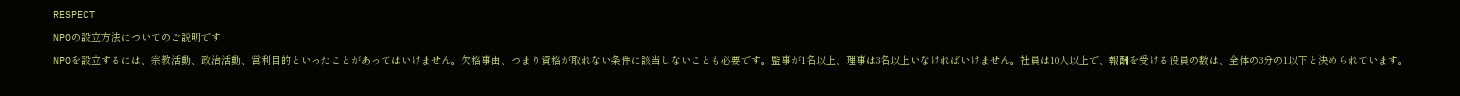RESPECT
NPOの設立方法についてのご説明です
NPOを設立するには、宗教活動、政治活動、営利目的といったことがあってはいけません。欠格事由、つまり資格が取れない条件に該当しないことも必要です。監事が1名以上、理事は3名以上いなければいけません。社員は10人以上で、報酬を受ける役員の数は、全体の3分の1以下と決められています。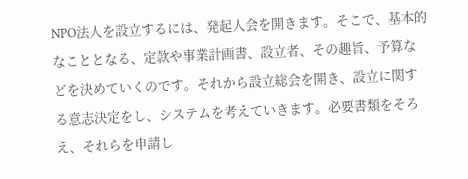NPO法人を設立するには、発起人会を開きます。そこで、基本的なこととなる、定款や事業計画書、設立者、その趣旨、予算などを決めていくのです。それから設立総会を開き、設立に関する意志決定をし、システムを考えていきます。必要書類をそろえ、それらを申請し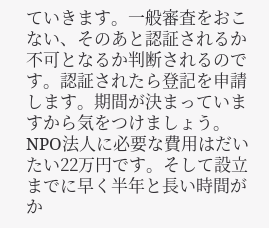ていきます。一般審査をおこない、そのあと認証されるか不可となるか判断されるのです。認証されたら登記を申請します。期間が決まっていますから気をつけましょう。
NPO法人に必要な費用はだいたい22万円です。そして設立までに早く半年と長い時間がか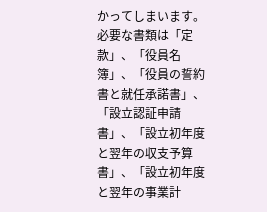かってしまいます。必要な書類は「定款」、「役員名簿」、「役員の誓約書と就任承諾書」、「設立認証申請書」、「設立初年度と翌年の収支予算書」、「設立初年度と翌年の事業計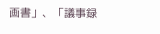画書」、「議事録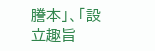謄本」、「設立趣旨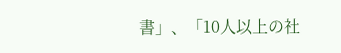書」、「10人以上の社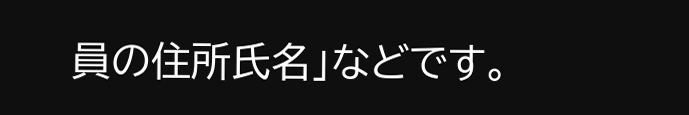員の住所氏名」などです。